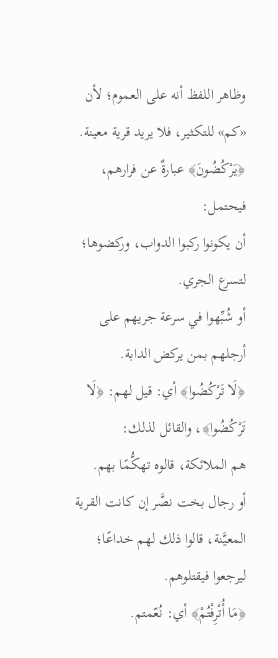وظاهر اللفظ أنه على العموم؛ لأن «كم» للتكثير، فلا يريد قرية معينة.
﴿يَرْكُضُونَ﴾ عبارةٌ عن فرارهم، فيحتمل:
أن يكونوا ركبوا الدواب، وركضوها؛ لتسرع الجري.
أو شُبِّهوا في سرعة جريهم على أرجلهم بمن يركض الدابة.
﴿لَا تَرْكُضُوا﴾ أي: قيل لهم: ﴿لَا تَرْكُضُوا﴾، والقائل لذلك:
هم الملائكة، قالوه تهكُّمًا بهم.
أو رجال بخت نصَّر إن كانت القرية المعيَّنة، قالوا ذلك لهم خداعًا؛ ليرجعوا فيقتلوهم.
﴿مَا أُتْرِفْتُمْ﴾ أي: نُعّمتم.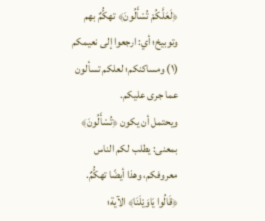﴿لَعَلَّكُمْ تُسْأَلُونَ﴾ تهكُّمٌ بهم وتوبيخ؛ أي: ارجعوا إلى نعيمكم (١) ومساكنكم؛ لعلكم تسألون عما جرى عليكم.
ويحتمل أن يكون ﴿تُسْأَلُونَ﴾ بمعنى: يطلب لكم الناس معروفكم، وهذا أيضًا تهكُّمٌ.
﴿قَالُوا يَاوَيْلَنَا﴾ الآية؛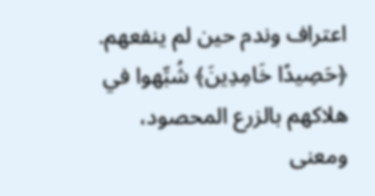اعتراف وندم حين لم ينفعهم.
﴿حَصِيدًا خَامِدِينَ﴾ شُبِّهوا في هلاكهم بالزرع المحصود، ومعنى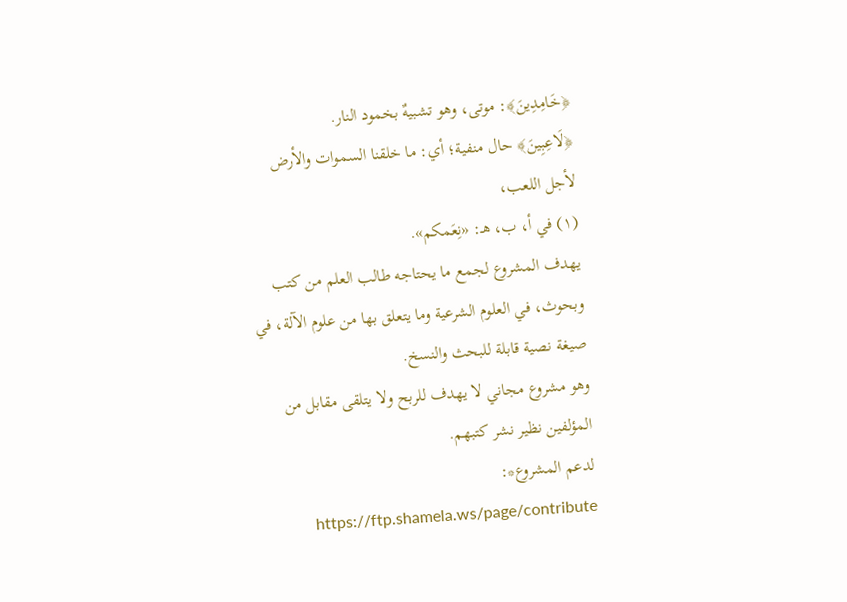﴿خَامِدِينَ﴾: موتى، وهو تشبيهٌ بخمود النار.
﴿لَاعِبِينَ﴾ حال منفية؛ أي: ما خلقنا السموات والأرض لأجل اللعب،
(١) في أ، ب، هـ: «نِعَمكم».
يهدف المشروع لجمع ما يحتاجه طالب العلم من كتب وبحوث، في العلوم الشرعية وما يتعلق بها من علوم الآلة، في صيغة نصية قابلة للبحث والنسخ.
وهو مشروع مجاني لا يهدف للربح ولا يتلقى مقابل من المؤلفين نظير نشر كتبهم.
لدعم المشروع*: https://ftp.shamela.ws/page/contribute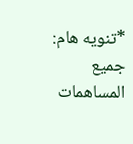*تنويه هام: جميع المساهمات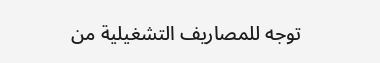توجه للمصاريف التشغيلية من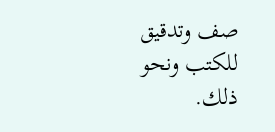صف وتدقيق للكتب ونحو ذلك.